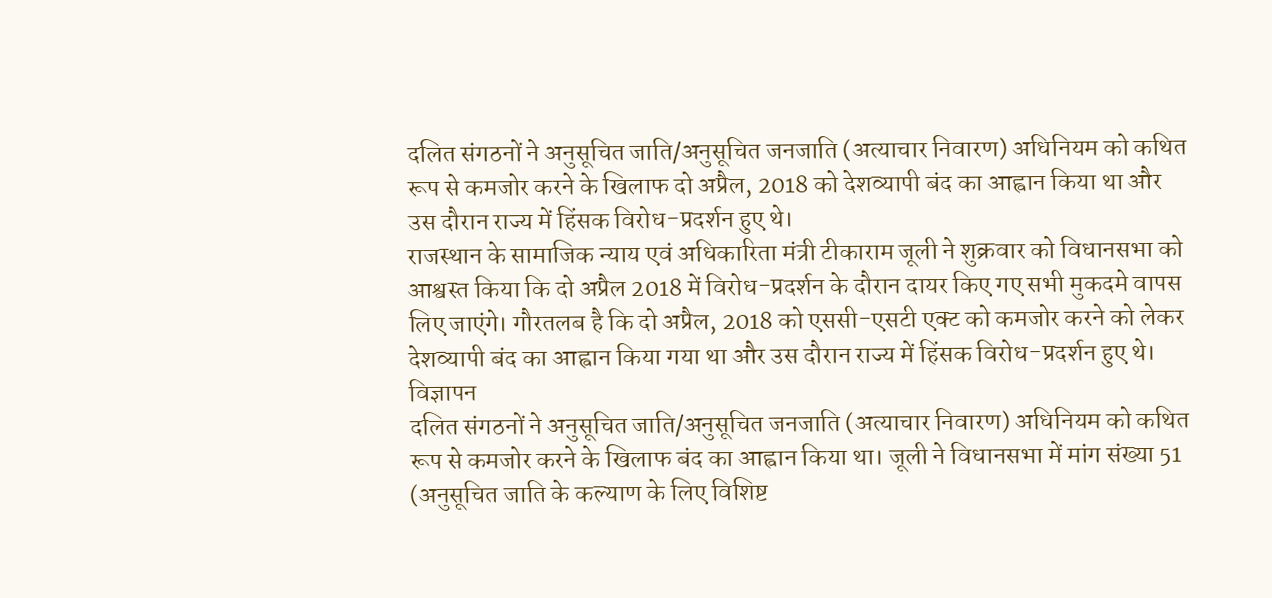दलित संगठनों ने अनुसूचित जाति/अनुसूचित जनजाति (अत्याचार निवारण) अधिनियम को कथित रूप से कमजोर करने के खिलाफ दो अप्रैल, 2018 को देशव्यापी बंद का आह्वान किया था और उस दौरान राज्य में हिंसक विरोध-प्रदर्शन हुए थे।
राजस्थान के सामाजिक न्याय एवं अधिकारिता मंत्री टीकाराम जूली ने शुक्रवार को विधानसभा को आश्वस्त किया कि दो अप्रैल 2018 में विरोध-प्रदर्शन के दौरान दायर किए गए सभी मुकदमे वापस लिए जाएंगे। गौरतलब है कि दो अप्रैल, 2018 को एससी-एसटी एक्ट को कमजोर करने को लेकर देशव्यापी बंद का आह्वान किया गया था और उस दौरान राज्य में हिंसक विरोध-प्रदर्शन हुए थे।
विज्ञापन
दलित संगठनों ने अनुसूचित जाति/अनुसूचित जनजाति (अत्याचार निवारण) अधिनियम को कथित रूप से कमजोर करने के खिलाफ बंद का आह्वान किया था। जूली ने विधानसभा में मांग संख्या 51 (अनुसूचित जाति के कल्याण के लिए विशिष्ट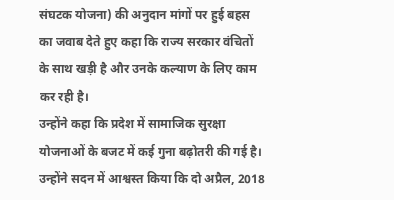संघटक योजना) की अनुदान मांगों पर हुई बहस का जवाब देते हुए कहा कि राज्य सरकार वंचितों के साथ खड़ी है और उनके कल्याण के लिए काम कर रही है।
उन्होंने कहा कि प्रदेश में सामाजिक सुरक्षा योजनाओं के बजट में कई गुना बढ़ोतरी की गई है। उन्होंने सदन में आश्वस्त किया कि दो अप्रैल, 2018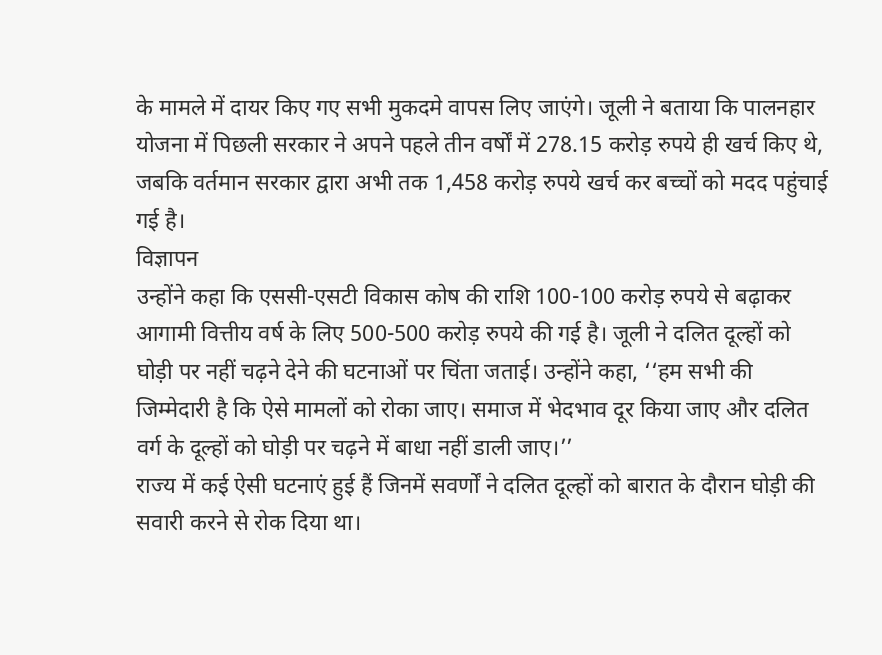के मामले में दायर किए गए सभी मुकदमे वापस लिए जाएंगे। जूली ने बताया कि पालनहार योजना में पिछली सरकार ने अपने पहले तीन वर्षों में 278.15 करोड़ रुपये ही खर्च किए थे, जबकि वर्तमान सरकार द्वारा अभी तक 1,458 करोड़ रुपये खर्च कर बच्चों को मदद पहुंचाई गई है।
विज्ञापन
उन्होंने कहा कि एससी-एसटी विकास कोष की राशि 100-100 करोड़ रुपये से बढ़ाकर आगामी वित्तीय वर्ष के लिए 500-500 करोड़ रुपये की गई है। जूली ने दलित दूल्हों को घोड़ी पर नहीं चढ़ने देने की घटनाओं पर चिंता जताई। उन्होंने कहा, ‘‘हम सभी की जिम्मेदारी है कि ऐसे मामलों को रोका जाए। समाज में भेदभाव दूर किया जाए और दलित वर्ग के दूल्हों को घोड़ी पर चढ़ने में बाधा नहीं डाली जाए।’’
राज्य में कई ऐसी घटनाएं हुई हैं जिनमें सवर्णों ने दलित दूल्हों को बारात के दौरान घोड़ी की सवारी करने से रोक दिया था।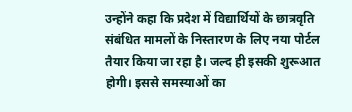उन्होंने कहा कि प्रदेश में विद्यार्थियों के छात्रवृति संबंधित मामलों के निस्तारण के लिए नया पोर्टल तैयार किया जा रहा है। जल्द ही इसकी शुरूआत होगी। इससे समस्याओं का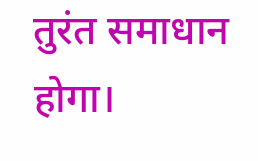तुरंत समाधान होगा।